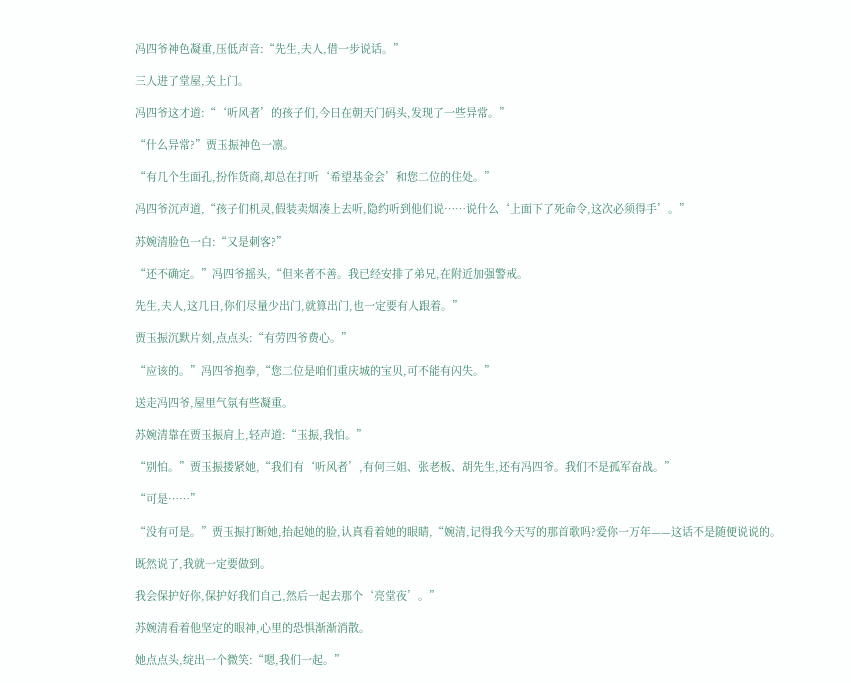冯四爷神色凝重,压低声音:“先生,夫人,借一步说话。”

三人进了堂屋,关上门。

冯四爷这才道:“‘听风者’的孩子们,今日在朝天门码头,发现了一些异常。”

“什么异常?”贾玉振神色一凛。

“有几个生面孔,扮作货商,却总在打听‘希望基金会’和您二位的住处。”

冯四爷沉声道,“孩子们机灵,假装卖烟凑上去听,隐约听到他们说……说什么‘上面下了死命令,这次必须得手’。”

苏婉清脸色一白:“又是刺客?”

“还不确定。”冯四爷摇头,“但来者不善。我已经安排了弟兄,在附近加强警戒。

先生,夫人,这几日,你们尽量少出门,就算出门,也一定要有人跟着。”

贾玉振沉默片刻,点点头:“有劳四爷费心。”

“应该的。”冯四爷抱拳,“您二位是咱们重庆城的宝贝,可不能有闪失。”

送走冯四爷,屋里气氛有些凝重。

苏婉清靠在贾玉振肩上,轻声道:“玉振,我怕。”

“别怕。”贾玉振搂紧她,“我们有‘听风者’,有何三姐、张老板、胡先生,还有冯四爷。我们不是孤军奋战。”

“可是……”

“没有可是。”贾玉振打断她,抬起她的脸,认真看着她的眼睛,“婉清,记得我今天写的那首歌吗?爱你一万年——这话不是随便说说的。

既然说了,我就一定要做到。

我会保护好你,保护好我们自己,然后一起去那个‘亮堂夜’。”

苏婉清看着他坚定的眼神,心里的恐惧渐渐消散。

她点点头,绽出一个微笑:“嗯,我们一起。”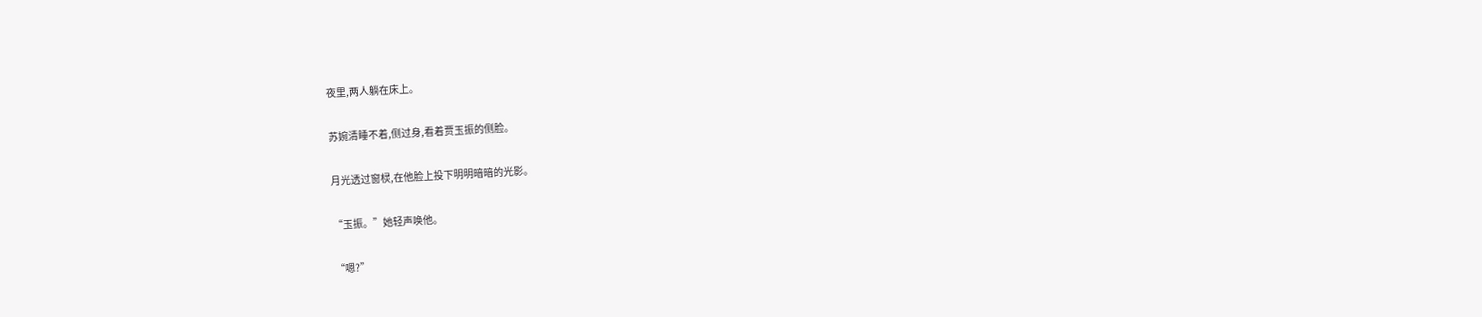夜里,两人躺在床上。

苏婉清睡不着,侧过身,看着贾玉振的侧脸。

月光透过窗棂,在他脸上投下明明暗暗的光影。

“玉振。”她轻声唤他。

“嗯?”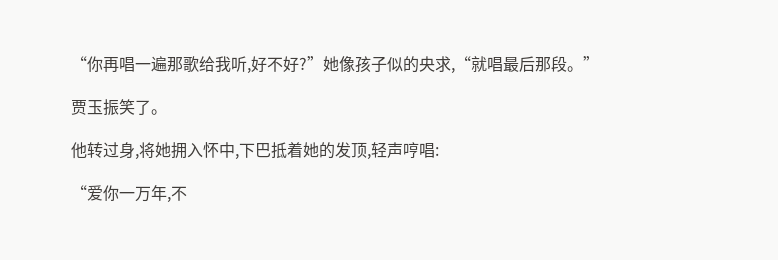“你再唱一遍那歌给我听,好不好?”她像孩子似的央求,“就唱最后那段。”

贾玉振笑了。

他转过身,将她拥入怀中,下巴抵着她的发顶,轻声哼唱:

“爱你一万年,不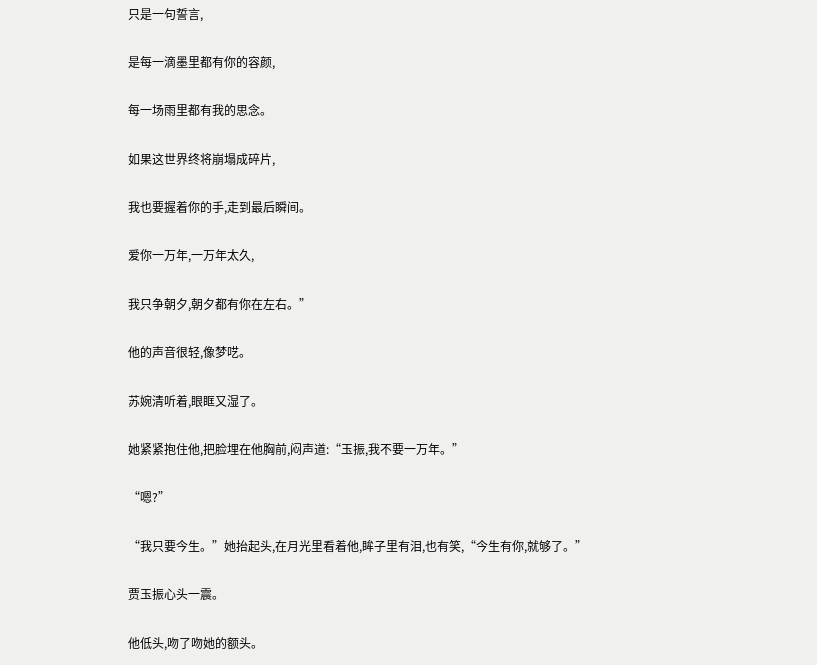只是一句誓言,

是每一滴墨里都有你的容颜,

每一场雨里都有我的思念。

如果这世界终将崩塌成碎片,

我也要握着你的手,走到最后瞬间。

爱你一万年,一万年太久,

我只争朝夕,朝夕都有你在左右。”

他的声音很轻,像梦呓。

苏婉清听着,眼眶又湿了。

她紧紧抱住他,把脸埋在他胸前,闷声道:“玉振,我不要一万年。”

“嗯?”

“我只要今生。”她抬起头,在月光里看着他,眸子里有泪,也有笑,“今生有你,就够了。”

贾玉振心头一震。

他低头,吻了吻她的额头。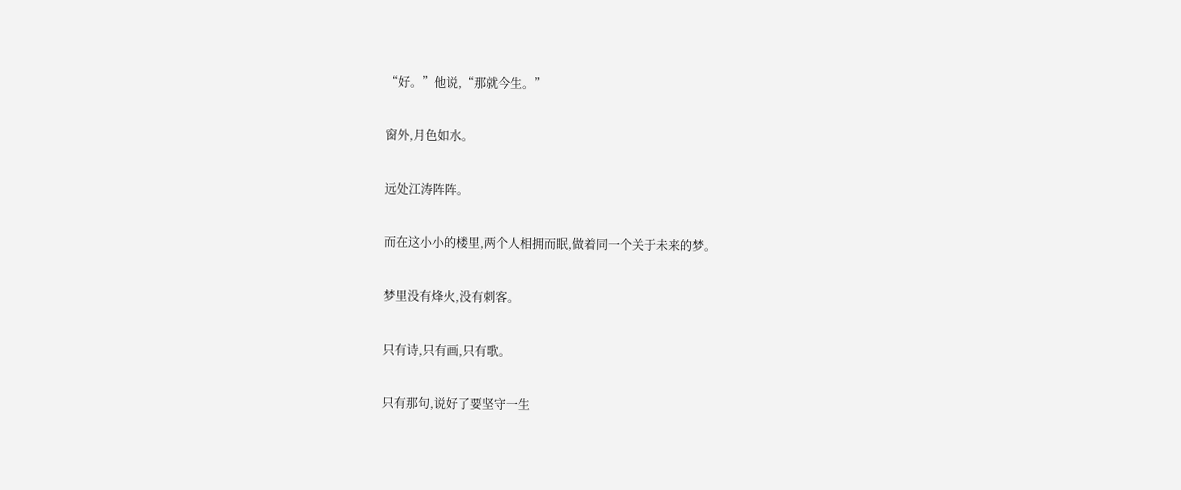“好。”他说,“那就今生。”

窗外,月色如水。

远处江涛阵阵。

而在这小小的楼里,两个人相拥而眠,做着同一个关于未来的梦。

梦里没有烽火,没有刺客。

只有诗,只有画,只有歌。

只有那句,说好了要坚守一生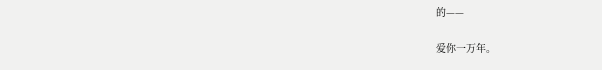的——

爱你一万年。